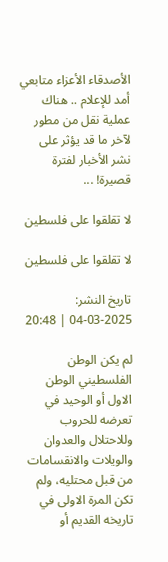الأصدقاء الأعزاء متابعي أمد للإعلام .. هناك عملية نقل من مطور لآخر ما قد يؤثر على نشر الأخبار لفترة قصيرة! ...

لا تقلقوا على فلسطين

لا تقلقوا على فلسطين

تاريخ النشر: 2025-03-04 | 20:48

لم يكن الوطن الفلسطيني الوطن الاول أو الوحيد في تعرضه للحروب وللاحتلال والعدوان والويلات والانقسامات من قبل محتليه، ولم تكن المرة الاولى في تاريخه القديم أو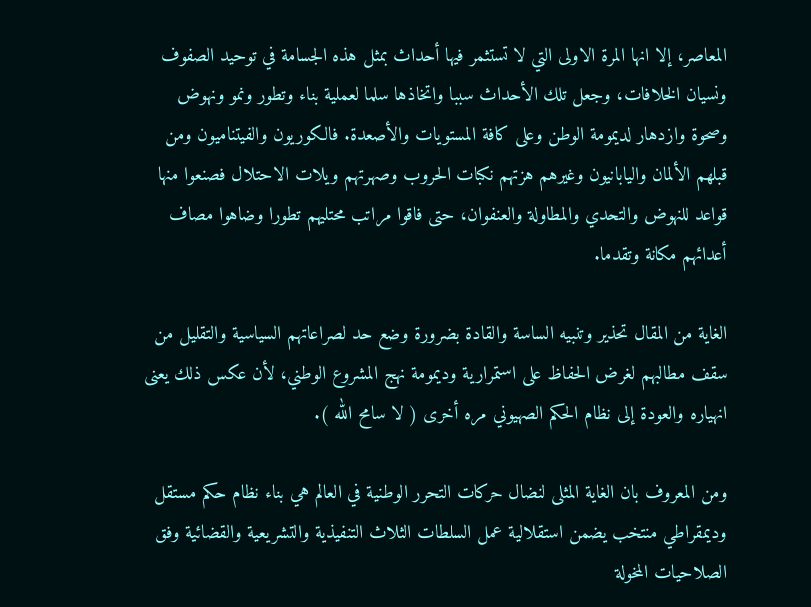المعاصر، إلا انها المرة الاولى التي لا تستثمر فيها أحداث بمثل هذه الجسامة في توحيد الصفوف ونسيان الخلافات، وجعل تلك الأحداث سببا واتخاذها سلما لعملية بناء وتطور ونمو ونهوض وصحوة وازدهار لديمومة الوطن وعلى كافة المستويات والأصعدة. فالكوريون والفيتناميون ومن قبلهم الألمان واليابانيون وغيرهم هزتهم نكبات الحروب وصهرتهم ويلات الاحتلال فصنعوا منها قواعد للنهوض والتحدي والمطاولة والعنفوان، حتى فاقوا مراتب محتليهم تطورا وضاهوا مصاف أعدائهم مكانة وتقدما.

الغاية من المقال تحذير وتنبيه الساسة والقادة بضرورة وضع حد لصراعاتهم السياسية والتقليل من سقف مطالبهم لغرض الحفاظ على استمرارية وديمومة نهج المشروع الوطني، لأن عكس ذلك يعنى انهياره والعودة إلى نظام الحكم الصهيوني مره أخرى ( لا سامح الله ).

ومن المعروف بان الغاية المثلى لنضال حركات التحرر الوطنية في العالم هي بناء نظام حكم مستقل وديمقراطي منتخب يضمن استقلالية عمل السلطات الثلاث التنفيذية والتشريعية والقضائية وفق الصلاحيات المخولة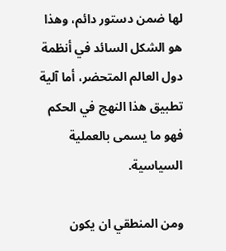لها ضمن دستور دائم، وهذا هو الشكل السائد في أنظمة دول العالم المتحضر، أما آلية تطبيق هذا النهج في الحكم فهو ما يسمى بالعملية السياسية.

ومن المنطقي ان يكون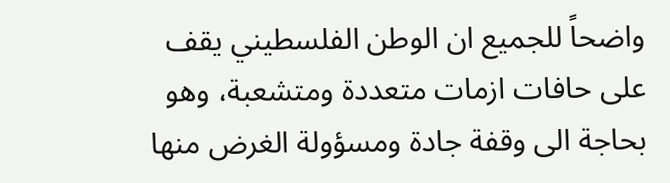واضحاً للجميع ان الوطن الفلسطيني يقف على حافات ازمات متعددة ومتشعبة، وهو بحاجة الى وقفة جادة ومسؤولة الغرض منها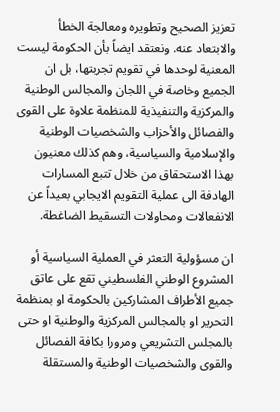تعزيز الصحيح وتطويره ومعالجة الخطأ والابتعاد عنه. ونعتقد ايضاً بأن الحكومة ليست المعنية لوحدها في تقويم تجربتها، بل ان الجميع وخاصة في اللجان والمجالس الوطنية والمركزية والتنفيذية للمنظمة علاوة على القوى والفصائل والأحزاب والشخصيات الوطنية والإسلامية والسياسية، وهم كذلك معنيون بهذا الاستحقاق من خلال تتبع المسارات الهادفة الى عملية التقويم الايجابي بعيداً عن الانفعالات ومحاولات التسقيط الضاغطة.

ان مسؤولية التعثر في العملية السياسية أو المشروع الوطني الفلسطيني تقع على عاتق جميع الأطراف المشاركين بالحكومة او بمنظمة التحرير او بالمجالس المركزية والوطنية او حتى بالمجلس التشريعي ومرورا بكافة الفصائل والقوى والشخصيات الوطنية والمستقلة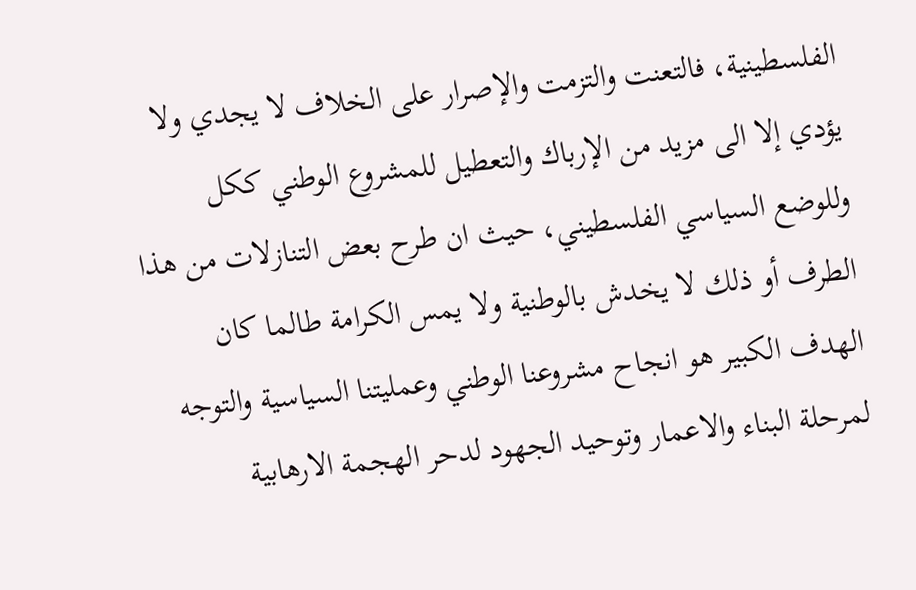الفلسطينية، فالتعنت والتزمت والإصرار على الخلاف لا يجدي ولا يؤدي إلا الى مزيد من الإرباك والتعطيل للمشروع الوطني ككل وللوضع السياسي الفلسطيني، حيث ان طرح بعض التنازلات من هذا الطرف أو ذلك لا يخدش بالوطنية ولا يمس الكرامة طالما كان الهدف الكبير هو انجاح مشروعنا الوطني وعمليتنا السياسية والتوجه لمرحلة البناء والاعمار وتوحيد الجهود لدحر الهجمة الارهابية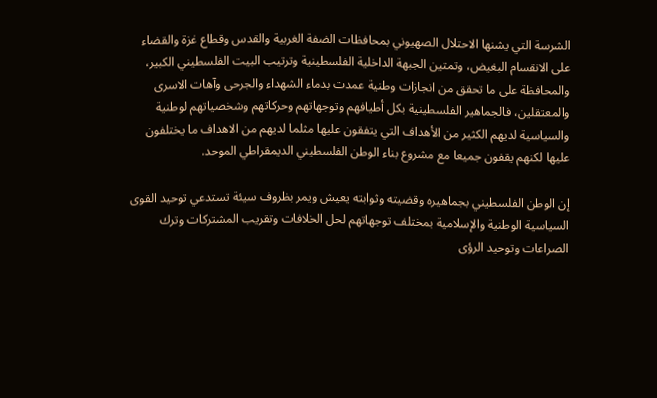الشرسة التي يشنها الاحتلال الصهيوني بمحافظات الضفة الغربية والقدس وقطاع غزة والقضاء على الانقسام البغيض، وتمتين الجبهة الداخلية الفلسطينية وترتيب البيت الفلسطيني الكبير، والمحافظة على ما تحقق من انجازات وطنية عمدت بدماء الشهداء والجرحى وآهات الاسرى والمعتقلين، فالجماهير الفلسطينية بكل أطيافهم وتوجهاتهم وحركاتهم وشخصياتهم لوطنية والسياسية لديهم الكثير من الأهداف التي يتفقون عليها مثلما لديهم من الاهداف ما يختلفون عليها لكنهم يقفون جميعا مع مشروع بناء الوطن الفلسطيني الديمقراطي الموحد.

إن الوطن الفلسطيني بجماهيره وقضيته وثوابته يعيش ويمر بظروف سيئة تستدعي توحيد القوى السياسية الوطنية والإسلامية بمختلف توجهاتهم لحل الخلافات وتقريب المشتركات وترك الصراعات وتوحيد الرؤى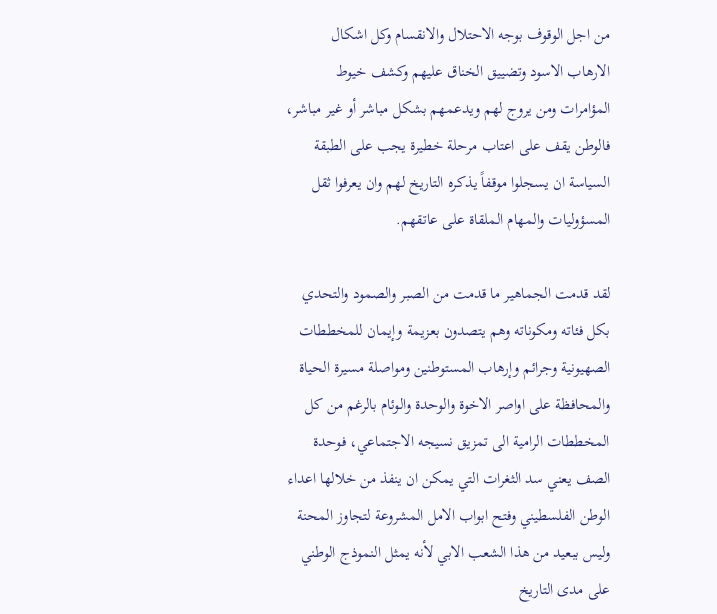من اجل الوقوف بوجه الاحتلال والانقسام وكل اشكال الارهاب الاسود وتضييق الخناق عليهم وكشف خيوط المؤامرات ومن يروج لهم ويدعمهم بشكل مباشر أو غير مباشر، فالوطن يقف على اعتاب مرحلة خطيرة يجب على الطبقة السياسة ان يسجلوا موقفاً يذكره التاريخ لهم وان يعرفوا ثقل المسؤوليات والمهام الملقاة على عاتقهم.

لقد قدمت الجماهير ما قدمت من الصبر والصمود والتحدي بكل فئاته ومكوناته وهم يتصدون بعزيمة وإيمان للمخططات الصهيونية وجرائم وإرهاب المستوطنين ومواصلة مسيرة الحياة والمحافظة على اواصر الاخوة والوحدة والوئام بالرغم من كل المخططات الرامية الى تمزيق نسيجه الاجتماعي، فوحدة الصف يعني سد الثغرات التي يمكن ان ينفذ من خلالها اعداء الوطن الفلسطيني وفتح ابواب الامل المشروعة لتجاوز المحنة وليس ببعيد من هذا الشعب الابي لأنه يمثل النموذج الوطني على مدى التاريخ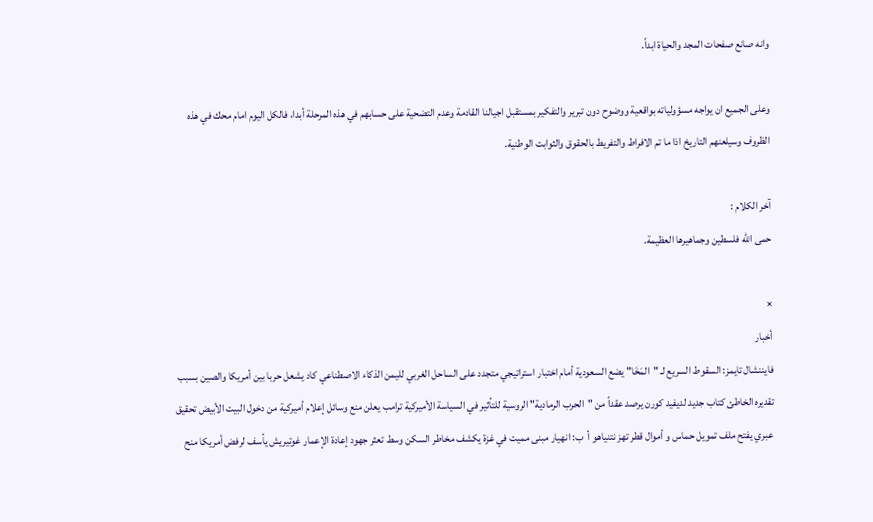وانه صانع صفحات المجد والحياة ابداً.

وعلى الجميع ان يواجه مسؤولياته بواقعية ووضوح دون تبرير والتفكير بمستقبل اجيالنا القادمة وعدم التضحية على حسابهم في هذه المرحلة أبدا، فالكل اليوم امام محك في هذه الظروف وسيلعنهم التاريخ اذا ما تم الافراط والتفريط بالحقوق والثوابت الوطنية.

آخر الكلام :
حمى الله فلسطين وجماهيرها العظيمة.

×
أخبار
فايننشال تايمز: السقوط السريع لـ "المَخَا" يضع السعودية أمام اختبار استراتيجي متجدد على الساحل الغربي لليمن الذكاء الاصطناعي كاد يشعل حربا بين أمريكا والصين بسبب تقديره الخاطئ كتاب جديد لديفيد كورن يرصد عقداً من "الحرب الرمادية" الروسية للتأثير في السياسة الأميركية ترامب يعلن منع وسائل إعلام أميركية من دخول البيت الأبيض تحقيق عبري يفتح ملف تمويل حماس و أموال قطر تهز نتنياهو أ  ب: انهيار مبنى مميت في غزة يكشف مخاطر السكن وسط تعثر جهود إعادة الإعمار غوتيريش يأسف لرفض أمريكا منح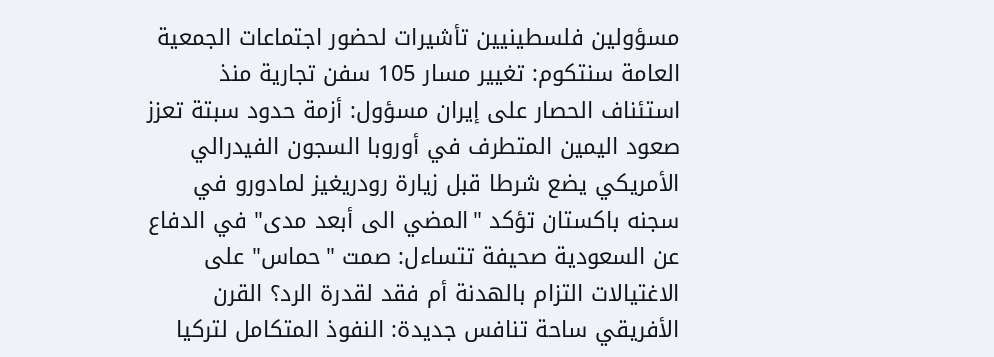مسؤولين فلسطينيين تأشيرات لحضور اجتماعات الجمعية العامة سنتكوم: تغيير مسار 105 سفن تجارية منذ استئناف الحصار على إيران مسؤول: أزمة حدود سبتة تعزز صعود اليمين المتطرف في أوروبا السجون الفيدرالي الأمريكي يضع شرطا قبل زيارة رودريغيز لمادورو في سجنه باكستان تؤكد "المضي الى أبعد مدى" في الدفاع عن السعودية صحيفة تتساءل: صمت "حماس" على الاغتيالات التزام بالهدنة أم فقد لقدرة الرد؟ القرن الأفريقي ساحة تنافس جديدة: النفوذ المتكامل لتركيا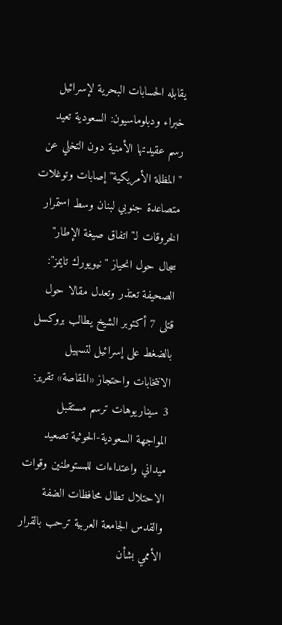يقابله الحسابات البحرية لإسرائيل خبراء ودبلوماسيون: السعودية تعيد رسم عقيدتها الأمنية دون التخلي عن "المظلة الأمريكية" إصابات وتوغلات متصاعدة جنوبي لبنان وسط استمرار الخروقات لـ"اتفاق صيغة الإطار" سجال حول انحياز "نيويورك تايمز": الصحيفة تعتذر وتعدل مقالا حول قتلى 7 أكتوبر الشيخ يطالب بروكسل بالضغط على إسرائيل لتسهيل الانتخابات واحتجاز «المقاصة» تقرير: 3 سيناريوهات ترسم مستقبل المواجهة السعودية-الحوثية تصعيد ميداني واعتداءات للمستوطنين وقوات الاحتلال تطال محافظات الضفة والقدس الجامعة العربية ترحب بالقرار الأممي بشأن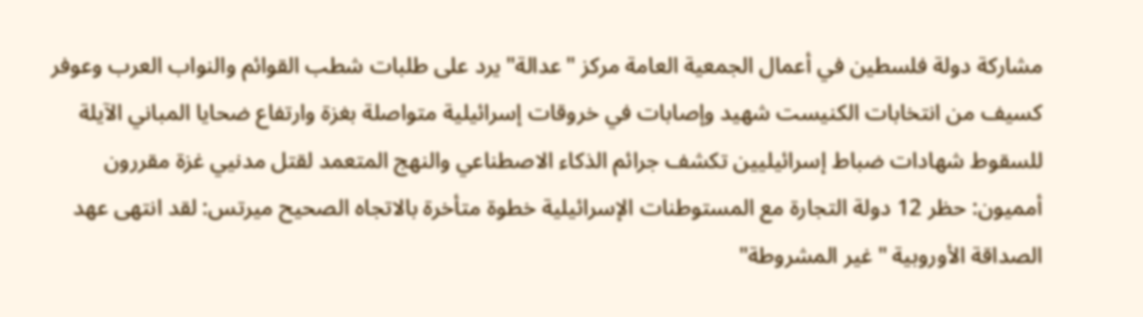مشاركة دولة فلسطين في أعمال الجمعية العامة مركز "عدالة" يرد على طلبات شطب القوائم والنواب العرب وعوفر كسيف من انتخابات الكنيست شهيد وإصابات في خروقات إسرائيلية متواصلة بغزة وارتفاع ضحايا المباني الآيلة للسقوط شهادات ضباط إسرائيليين تكشف جرائم الذكاء الاصطناعي والنهج المتعمد لقتل مدنيي غزة مقررون أمميون: حظر 12 دولة التجارة مع المستوطنات الإسرائيلية خطوة متأخرة بالاتجاه الصحيح ميرتس: لقد انتهى عهد الصداقة الأوروبية "غير المشروطة"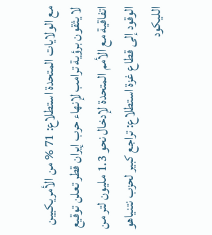مع الولايات المتحدة استطلاع: 71 % من الأمريكيين لا يثقون برؤية ترامب لإنهاء حرب إيران قطر تعلن توقيع اتفاقية مع الأمم المتحدة لإدخال نحو 1.3 مليون لتر من الوقود إلى قطاع غزة استطلاع: تراجع كبير لحزب نتنياهو الليكود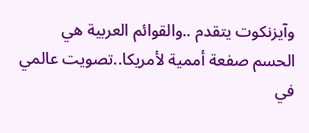وآيزنكوت يتقدم ..والقوائم العربية هي الحسم صفعة أممية لأمريكا..تصويت عالمي في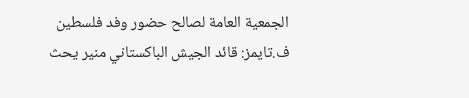الجمعية العامة لصالح حضور وفد فلسطين ف.تايمز: قائد الجيش الباكستاني منير يحث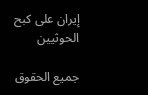إيران على كبح الحوثيين

جميع الحقوق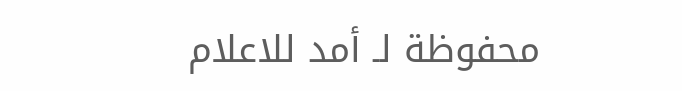محفوظة لـ أمد للاعلام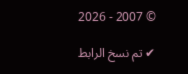© 2007 - 2026

✔ تم نسخ الرابط